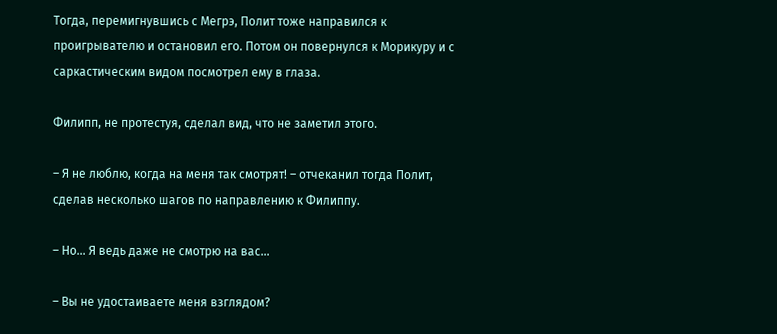Тогда, перемигнувшись с Мегрэ, Полит тоже направился к проигрывателю и остановил его. Потом он повернулся к Морикуру и с саркастическим видом посмотрел ему в глаза.

Филипп, не протестуя, сделал вид, что не заметил этого.

– Я не люблю, когда на меня так смотрят! – отчеканил тогда Полит, сделав несколько шагов по направлению к Филиппу.

– Но… Я ведь даже не смотрю на вас…

– Вы не удостаиваете меня взглядом?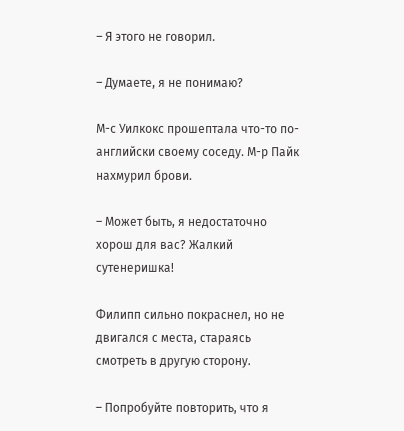– Я этого не говорил.

– Думаете, я не понимаю?

М-с Уилкокс прошептала что-то по-английски своему соседу. М-р Пайк нахмурил брови.

– Может быть, я недостаточно хорош для вас? Жалкий сутенеришка!

Филипп сильно покраснел, но не двигался с места, стараясь смотреть в другую сторону.

– Попробуйте повторить, что я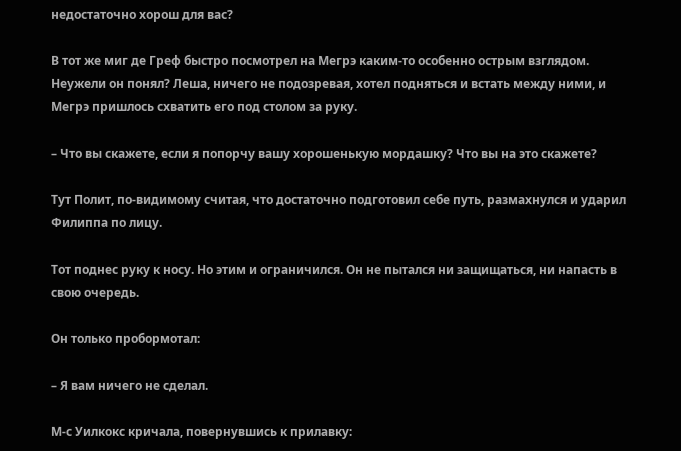недостаточно хорош для вас?

В тот же миг де Греф быстро посмотрел на Мегрэ каким-то особенно острым взглядом. Неужели он понял? Леша, ничего не подозревая, хотел подняться и встать между ними, и Мегрэ пришлось схватить его под столом за руку.

– Что вы скажете, если я попорчу вашу хорошенькую мордашку? Что вы на это скажете?

Тут Полит, по-видимому считая, что достаточно подготовил себе путь, размахнулся и ударил Филиппа по лицу.

Тот поднес руку к носу. Но этим и ограничился. Он не пытался ни защищаться, ни напасть в свою очередь.

Он только пробормотал:

– Я вам ничего не сделал.

М-с Уилкокс кричала, повернувшись к прилавку: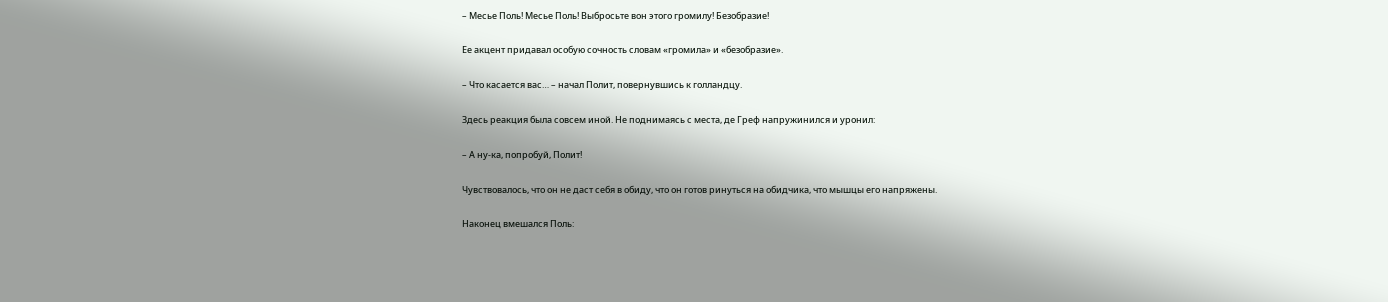– Месье Поль! Месье Поль! Выбросьте вон этого громилу! Безобразие!

Ее акцент придавал особую сочность словам «громила» и «безобразие».

– Что касается вас… – начал Полит, повернувшись к голландцу.

Здесь реакция была совсем иной. Не поднимаясь с места, де Греф напружинился и уронил:

– А ну-ка, попробуй, Полит!

Чувствовалось, что он не даст себя в обиду, что он готов ринуться на обидчика, что мышцы его напряжены.

Наконец вмешался Поль: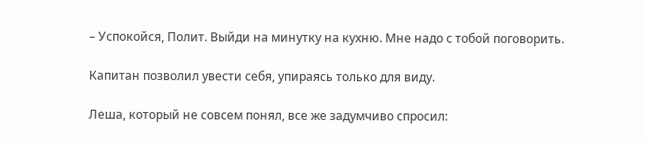– Успокойся, Полит. Выйди на минутку на кухню. Мне надо с тобой поговорить.

Капитан позволил увести себя, упираясь только для виду.

Леша, который не совсем понял, все же задумчиво спросил: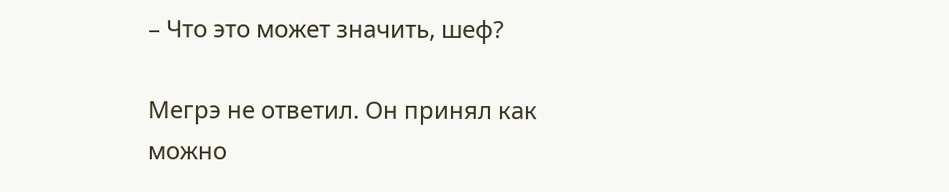– Что это может значить, шеф?

Мегрэ не ответил. Он принял как можно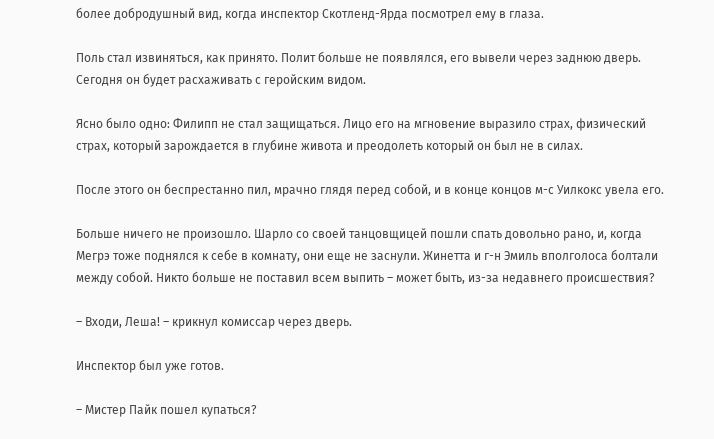более добродушный вид, когда инспектор Скотленд-Ярда посмотрел ему в глаза.

Поль стал извиняться, как принято. Полит больше не появлялся, его вывели через заднюю дверь. Сегодня он будет расхаживать с геройским видом.

Ясно было одно: Филипп не стал защищаться. Лицо его на мгновение выразило страх, физический страх, который зарождается в глубине живота и преодолеть который он был не в силах.

После этого он беспрестанно пил, мрачно глядя перед собой, и в конце концов м-с Уилкокс увела его.

Больше ничего не произошло. Шарло со своей танцовщицей пошли спать довольно рано, и, когда Мегрэ тоже поднялся к себе в комнату, они еще не заснули. Жинетта и г-н Эмиль вполголоса болтали между собой. Никто больше не поставил всем выпить – может быть, из-за недавнего происшествия?

– Входи, Леша! – крикнул комиссар через дверь.

Инспектор был уже готов.

– Мистер Пайк пошел купаться?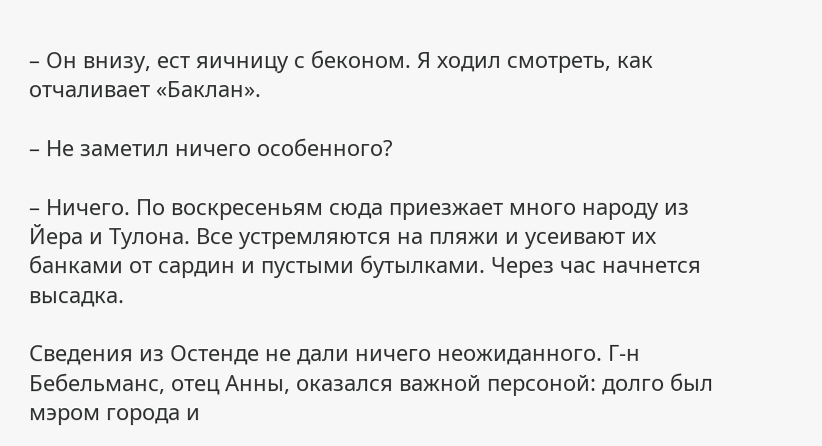– Он внизу, ест яичницу с беконом. Я ходил смотреть, как отчаливает «Баклан».

– Не заметил ничего особенного?

– Ничего. По воскресеньям сюда приезжает много народу из Йера и Тулона. Все устремляются на пляжи и усеивают их банками от сардин и пустыми бутылками. Через час начнется высадка.

Сведения из Остенде не дали ничего неожиданного. Г-н Бебельманс, отец Анны, оказался важной персоной: долго был мэром города и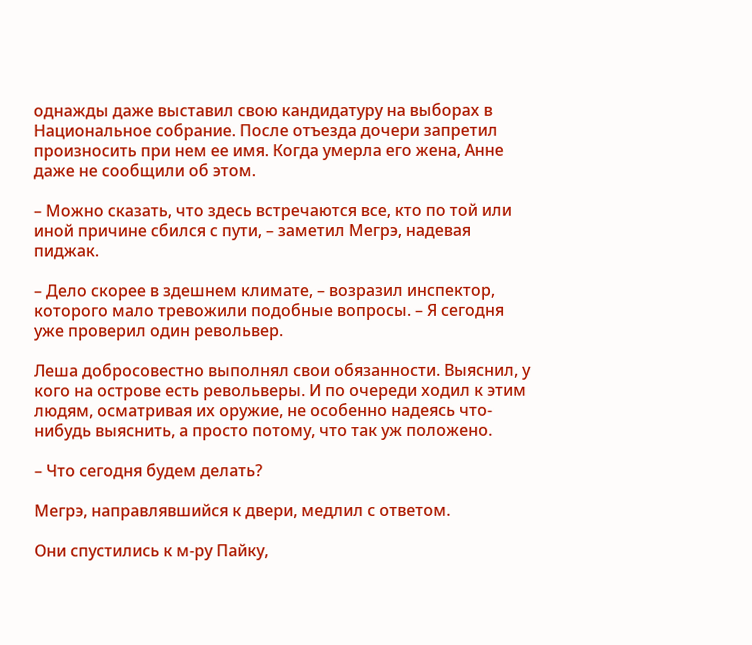однажды даже выставил свою кандидатуру на выборах в Национальное собрание. После отъезда дочери запретил произносить при нем ее имя. Когда умерла его жена, Анне даже не сообщили об этом.

– Можно сказать, что здесь встречаются все, кто по той или иной причине сбился с пути, – заметил Мегрэ, надевая пиджак.

– Дело скорее в здешнем климате, – возразил инспектор, которого мало тревожили подобные вопросы. – Я сегодня уже проверил один револьвер.

Леша добросовестно выполнял свои обязанности. Выяснил, у кого на острове есть револьверы. И по очереди ходил к этим людям, осматривая их оружие, не особенно надеясь что-нибудь выяснить, а просто потому, что так уж положено.

– Что сегодня будем делать?

Мегрэ, направлявшийся к двери, медлил с ответом.

Они спустились к м-ру Пайку,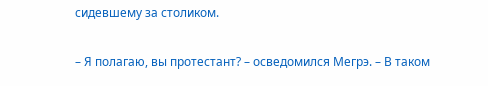сидевшему за столиком.

– Я полагаю, вы протестант? – осведомился Мегрэ. – В таком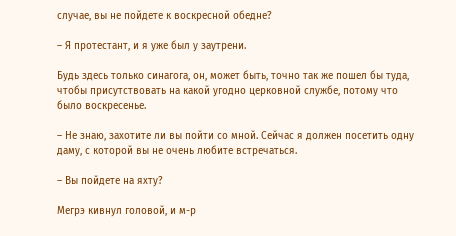случае, вы не пойдете к воскресной обедне?

– Я протестант, и я уже был у заутрени.

Будь здесь только синагога, он, может быть, точно так же пошел бы туда, чтобы присутствовать на какой угодно церковной службе, потому что было воскресенье.

– Не знаю, захотите ли вы пойти со мной. Сейчас я должен посетить одну даму, с которой вы не очень любите встречаться.

– Вы пойдете на яхту?

Мегрэ кивнул головой, и м-р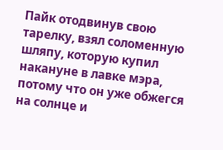Пайк отодвинув свою тарелку, взял соломенную шляпу, которую купил накануне в лавке мэра, потому что он уже обжегся на солнце и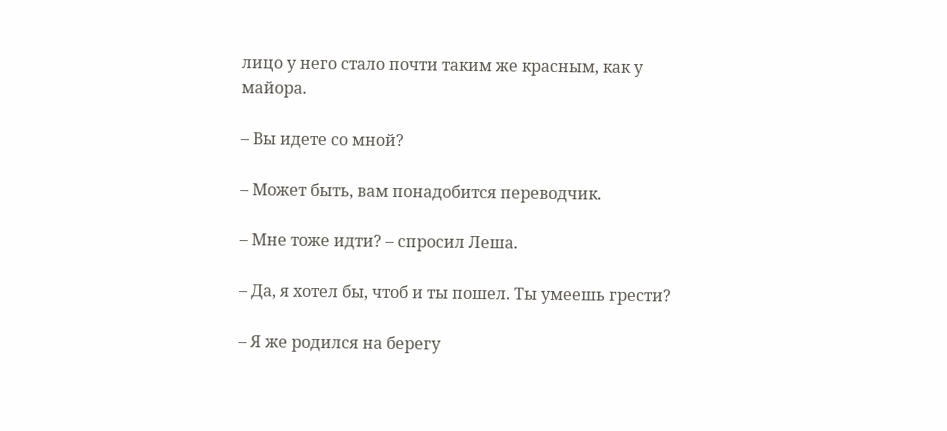лицо у него стало почти таким же красным, как у майора.

– Вы идете со мной?

– Может быть, вам понадобится переводчик.

– Мне тоже идти? – спросил Леша.

– Да, я хотел бы, чтоб и ты пошел. Ты умеешь грести?

– Я же родился на берегу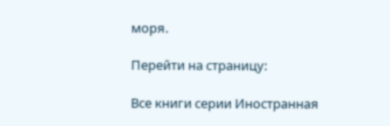моря.

Перейти на страницу:

Все книги серии Иностранная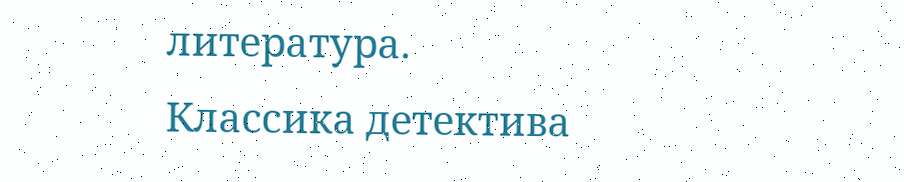литература. Классика детектива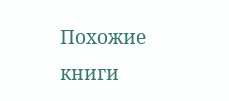Похожие книги